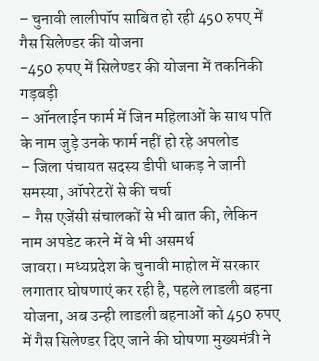– चुनावी लालीपॉप साबित हो रही 450 रुपए में गैस सिलेण्डर की योजना
-450 रुपए में सिलेण्डर की योजना में तकनिकी गड़बड़ी
– ऑनलाईन फार्म में जिन महिलाओं के साथ पति के नाम जुड़े उनके फार्म नहीं हो रहे अपलोड
– जिला पंचायत सदस्य डीपी धाकड़ ने जानी समस्या, ऑपरेटरों से की चर्चा
– गैस एजेंसी संचालकों से भी बात की, लेकिन नाम अपडेट करने में वे भी असमर्थ
जावरा। मध्यप्रदेश के चुनावी माहोल में सरकार लगातार घोषणाएं कर रही है, पहले लाडली बहना योजना, अब उन्ही लाडली बहनाओं को 450 रुपए में गैस सिलेण्डर दिए जाने की घोषणा मुख्यमंत्री ने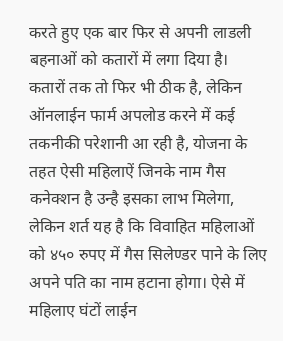करते हुए एक बार फिर से अपनी लाडली बहनाओं को कतारों में लगा दिया है। कतारों तक तो फिर भी ठीक है, लेकिन ऑनलाईन फार्म अपलोड करने में कई तकनीकी परेशानी आ रही है, योजना के तहत ऐसी महिलाऐं जिनके नाम गैस कनेक्शन है उन्है इसका लाभ मिलेगा, लेकिन शर्त यह है कि विवाहित महिलाओं को ४५० रुपए में गैस सिलेण्डर पाने के लिए अपने पति का नाम हटाना होगा। ऐसे में महिलाए घंटों लाईन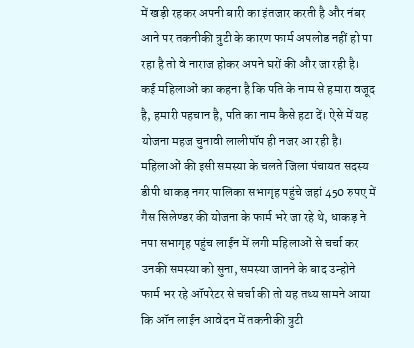में खड़ी रहकर अपनी बारी का इंतजार करती है और नंबर आने पर तकनीकी त्रुटी के कारण फार्म अपलोड नहीं हो पा रहा है तो वे नाराज होकर अपने घरों की और जा रही है। कई महिलाओं का कहना है कि पति के नाम से हमारा वजूद है, हमारी पहचान है, पति का नाम कैसे हटा दें। ऐसे में यह योजना महज चुनावी लालीपॉप ही नजर आ रही है।
महिलाओं की इसी समस्या के चलते जिला पंचायत सदस्य डीपी धाकड़ नगर पालिका सभागृह पहुंचे जहां 450 रुपए में गैस सिलेण्डर की योजना के फार्म भरे जा रहे थे, धाकड़ ने नपा सभागृह पहुंच लाईन में लगी महिलाओं से चर्चा कर उनकी समस्या को सुना, समस्या जानने के बाद उन्होने फार्म भर रहे ऑपरेटर से चर्चा की तो यह तथ्य सामने आया कि ऑन लाईन आवेदन में तकनीकी त्रुटी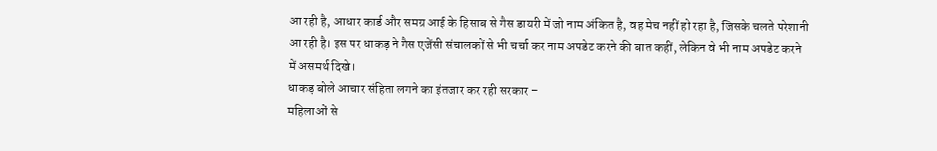आ रही है, आधार कार्ड और समग्र आई के हिसाब से गैस डायरी में जो नाम अंकित है, वह मेच नहीं हो रहा है, जिसके चलते परेशानी आ रही है। इस पर धाकड़ ने गैस एजेंसी संचालकों से भी चर्चा कर नाम अपडेट करने की बात कहीं, लेकिन वे भी नाम अपडेट करने में असमर्थ दिखे।
धाकड़ बोले आचार संहिता लगने का इंतजार कर रही सरकार –
महिलाओं से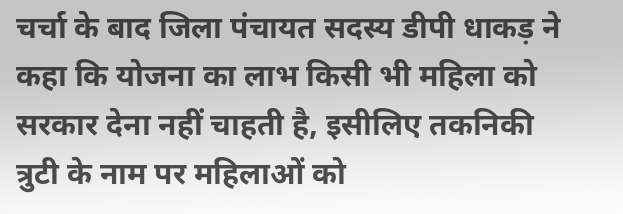चर्चा के बाद जिला पंचायत सदस्य डीपी धाकड़ ने कहा कि योजना का लाभ किसी भी महिला को सरकार देना नहीं चाहती है, इसीलिए तकनिकी त्रुटी के नाम पर महिलाओं को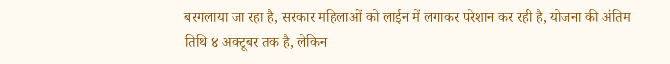बरगलाया जा रहा है, सरकार महिलाओं को लाईन में लगाकर परेशान कर रही है, योजना की अंतिम तिथि ४ अक्टूबर तक है, लेकिन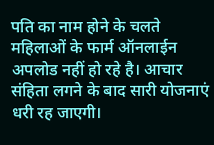पति का नाम होने के चलते महिलाओं के फार्म ऑनलाईन अपलोड नहीं हो रहे है। आचार संहिता लगने के बाद सारी योजनाएं धरी रह जाएगी।